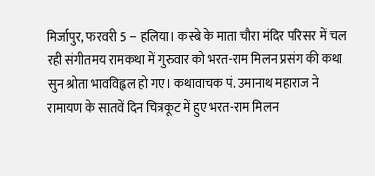मिर्जापुर, फरवरी 5 -- हलिया। कस्बे के माता चौरा मंदिर परिसर में चल रही संगीतमय रामकथा में गुरुवार को भरत-राम मिलन प्रसंग की कथा सुन श्रोता भावविह्वल हो गए। कथावाचक पं. उमानाथ महाराज ने रामायण के सातवें दिन चित्रकूट में हुए भरत-राम मिलन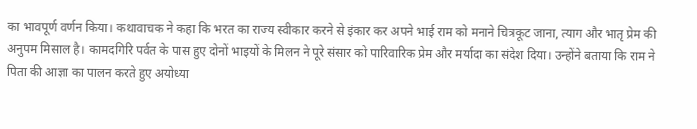का भावपूर्ण वर्णन किया। कथावाचक ने कहा कि भरत का राज्य स्वीकार करने से इंकार कर अपने भाई राम को मनाने चित्रकूट जाना, त्याग और भातृ प्रेम की अनुपम मिसाल है। कामदगिरि पर्वत के पास हुए दोनों भाइयों के मिलन ने पूरे संसार को पारिवारिक प्रेम और मर्यादा का संदेश दिया। उन्होंने बताया कि राम ने पिता की आज्ञा का पालन करते हुए अयोध्या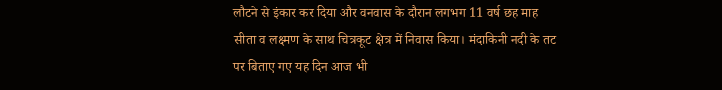लौटने से इंकार कर दिया और वनवास के दौरान लगभग 11 वर्ष छह माह सीता व लक्ष्मण के साथ चित्रकूट क्षेत्र में निवास किया। मंदाकिनी नदी के तट पर बिताए गए यह दिन आज भी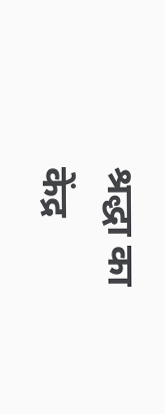श्रद्धा का केंद्र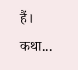हैं। कथा...